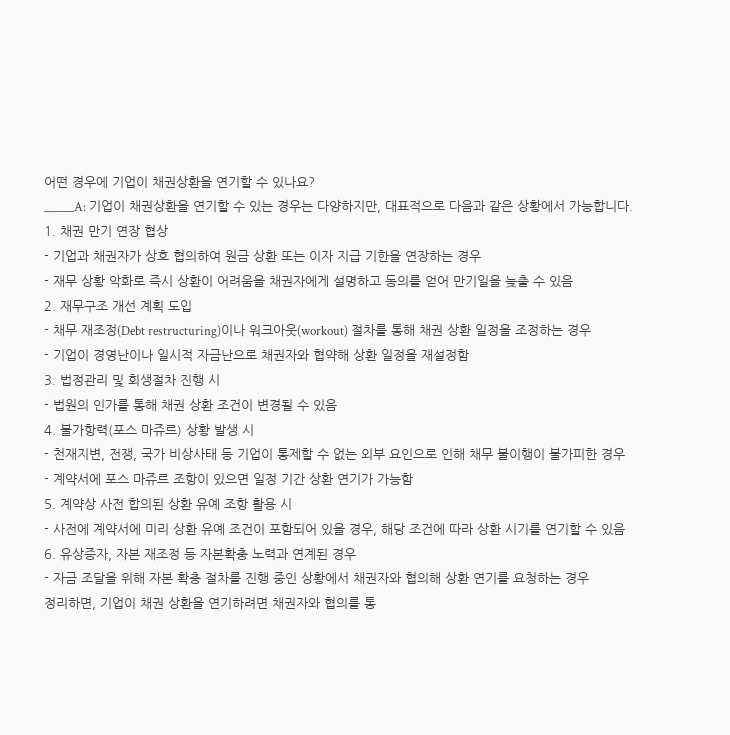어떤 경우에 기업이 채권상환을 연기할 수 있나요?
_____A: 기업이 채권상환을 연기할 수 있는 경우는 다양하지만, 대표적으로 다음과 같은 상황에서 가능합니다.
1. 채권 만기 연장 협상
- 기업과 채권자가 상호 협의하여 원금 상환 또는 이자 지급 기한을 연장하는 경우
- 재무 상황 악화로 즉시 상환이 어려움을 채권자에게 설명하고 동의를 얻어 만기일을 늦출 수 있음
2. 재무구조 개선 계획 도입
- 채무 재조정(Debt restructuring)이나 워크아웃(workout) 절차를 통해 채권 상환 일정을 조정하는 경우
- 기업이 경영난이나 일시적 자금난으로 채권자와 협약해 상환 일정을 재설정함
3. 법정관리 및 회생절차 진행 시
- 법원의 인가를 통해 채권 상환 조건이 변경될 수 있음
4. 불가항력(포스 마쥬르) 상황 발생 시
- 천재지변, 전쟁, 국가 비상사태 등 기업이 통제할 수 없는 외부 요인으로 인해 채무 불이행이 불가피한 경우
- 계약서에 포스 마쥬르 조항이 있으면 일정 기간 상환 연기가 가능함
5. 계약상 사전 합의된 상환 유예 조항 활용 시
- 사전에 계약서에 미리 상환 유예 조건이 포함되어 있을 경우, 해당 조건에 따라 상환 시기를 연기할 수 있음
6. 유상증자, 자본 재조정 등 자본확충 노력과 연계된 경우
- 자금 조달을 위해 자본 확충 절차를 진행 중인 상황에서 채권자와 협의해 상환 연기를 요청하는 경우
정리하면, 기업이 채권 상환을 연기하려면 채권자와 협의를 통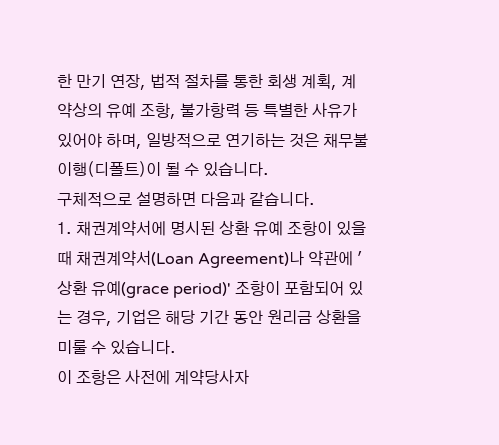한 만기 연장, 법적 절차를 통한 회생 계획, 계약상의 유예 조항, 불가항력 등 특별한 사유가 있어야 하며, 일방적으로 연기하는 것은 채무불이행(디폴트)이 될 수 있습니다.
구체적으로 설명하면 다음과 같습니다.
1. 채권계약서에 명시된 상환 유예 조항이 있을 때 채권계약서(Loan Agreement)나 약관에 '상환 유예(grace period)' 조항이 포함되어 있는 경우, 기업은 해당 기간 동안 원리금 상환을 미룰 수 있습니다.
이 조항은 사전에 계약당사자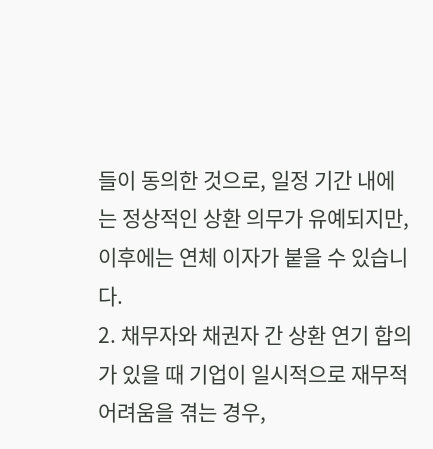들이 동의한 것으로, 일정 기간 내에는 정상적인 상환 의무가 유예되지만, 이후에는 연체 이자가 붙을 수 있습니다.
2. 채무자와 채권자 간 상환 연기 합의가 있을 때 기업이 일시적으로 재무적 어려움을 겪는 경우,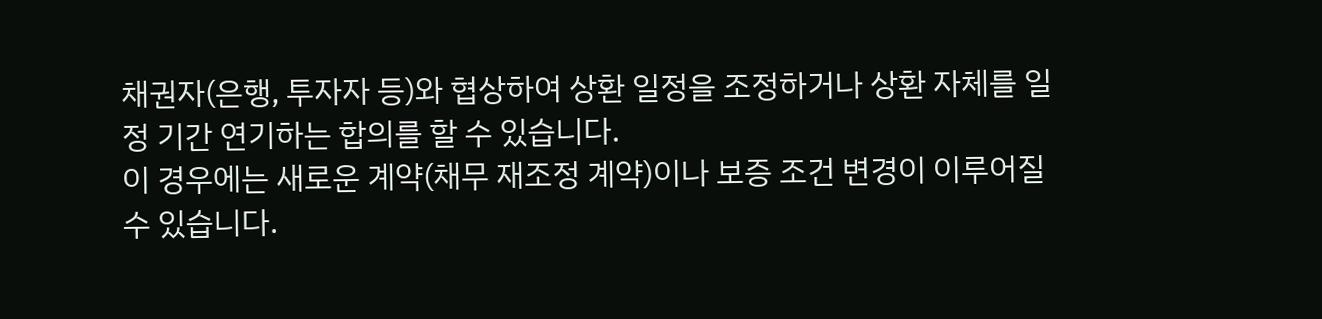채권자(은행, 투자자 등)와 협상하여 상환 일정을 조정하거나 상환 자체를 일정 기간 연기하는 합의를 할 수 있습니다.
이 경우에는 새로운 계약(채무 재조정 계약)이나 보증 조건 변경이 이루어질 수 있습니다.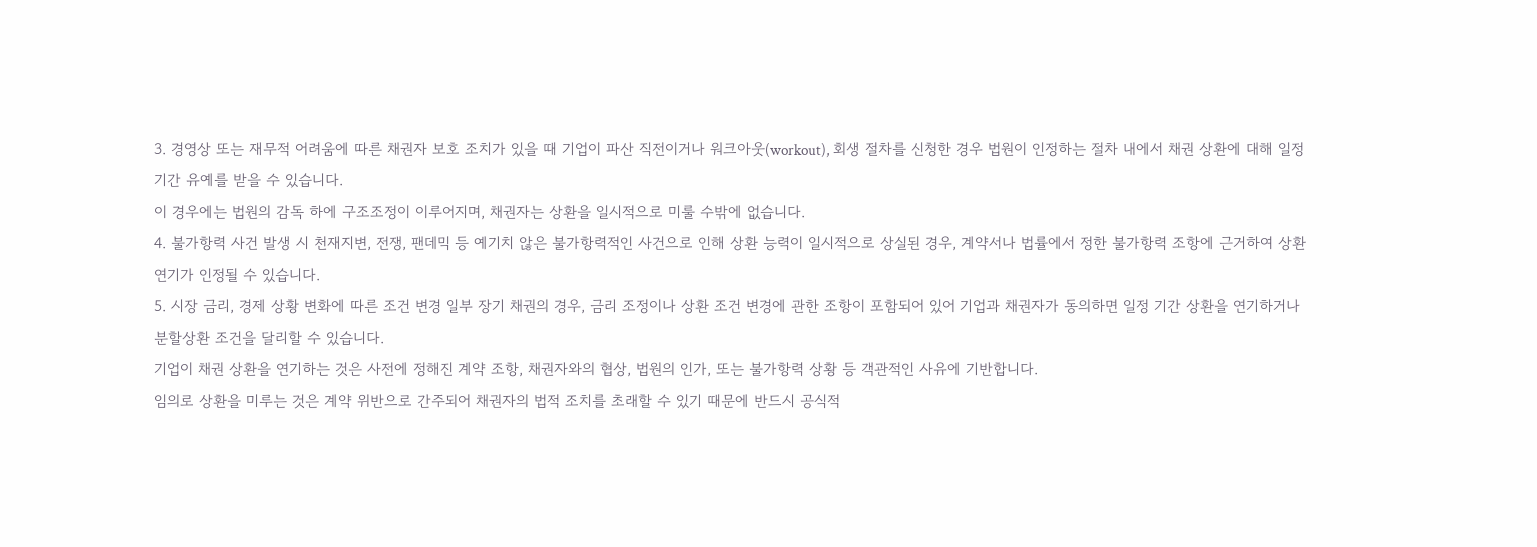3. 경영상 또는 재무적 어려움에 따른 채권자 보호 조치가 있을 때 기업이 파산 직전이거나 워크아웃(workout), 회생 절차를 신청한 경우 법원이 인정하는 절차 내에서 채권 상환에 대해 일정 기간 유예를 받을 수 있습니다.
이 경우에는 법원의 감독 하에 구조조정이 이루어지며, 채권자는 상환을 일시적으로 미룰 수밖에 없습니다.
4. 불가항력 사건 발생 시 천재지변, 전쟁, 팬데믹 등 예기치 않은 불가항력적인 사건으로 인해 상환 능력이 일시적으로 상실된 경우, 계약서나 법률에서 정한 불가항력 조항에 근거하여 상환 연기가 인정될 수 있습니다.
5. 시장 금리, 경제 상황 변화에 따른 조건 변경 일부 장기 채권의 경우, 금리 조정이나 상환 조건 변경에 관한 조항이 포함되어 있어 기업과 채권자가 동의하면 일정 기간 상환을 연기하거나 분할상환 조건을 달리할 수 있습니다.
기업이 채권 상환을 연기하는 것은 사전에 정해진 계약 조항, 채권자와의 협상, 법원의 인가, 또는 불가항력 상황 등 객관적인 사유에 기반합니다.
임의로 상환을 미루는 것은 계약 위반으로 간주되어 채권자의 법적 조치를 초래할 수 있기 때문에 반드시 공식적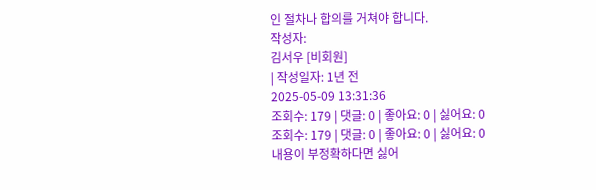인 절차나 합의를 거쳐야 합니다.
작성자:
김서우 [비회원]
| 작성일자: 1년 전
2025-05-09 13:31:36
조회수: 179 | 댓글: 0 | 좋아요: 0 | 싫어요: 0
조회수: 179 | 댓글: 0 | 좋아요: 0 | 싫어요: 0
내용이 부정확하다면 싫어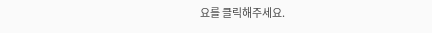요를 클릭해주세요.